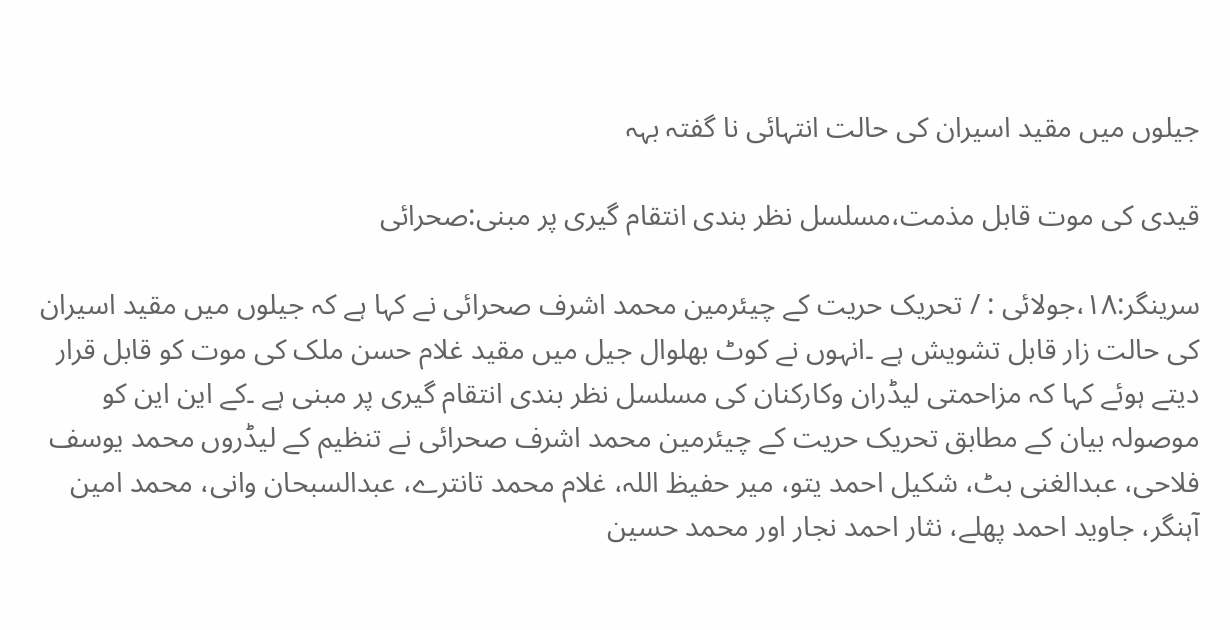جیلوں میں مقید اسیران کی حالت انتہائی نا گفتہ بہہ

قیدی کی موت قابل مذمت،مسلسل نظر بندی انتقام گیری پر مبنی:صحرائی

سرینگر:١٨،جولائی : / تحریک حریت کے چیئرمین محمد اشرف صحرائی نے کہا ہے کہ جیلوں میں مقید اسیران کی حالت زار قابل تشویش ہے ۔انہوں نے کوٹ بھلوال جیل میں مقید غلام حسن ملک کی موت کو قابل قرار دیتے ہوئے کہا کہ مزاحمتی لیڈران وکارکنان کی مسلسل نظر بندی انتقام گیری پر مبنی ہے ۔کے این این کو موصولہ بیان کے مطابق تحریک حریت کے چیئرمین محمد اشرف صحرائی نے تنظیم کے لیڈروں محمد یوسف فلاحی، عبدالغنی بٹ، شکیل احمد یتو، میر حفیظ اللہ، غلام محمد تانترے، عبدالسبحان وانی، محمد امین آہنگر، جاوید احمد پھلے، نثار احمد نجار اور محمد حسین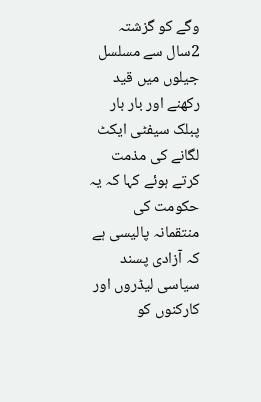وگے کو گزشتہ 2سال سے مسلسل جیلوں میں قید رکھنے اور بار بار پبلک سیفٹی ایکٹ لگانے کی مذمت کرتے ہوئے کہا کہ یہ حکومت کی منتقمانہ پالیسی ہے کہ آزادی پسند سیاسی لیڈروں اور کارکنوں کو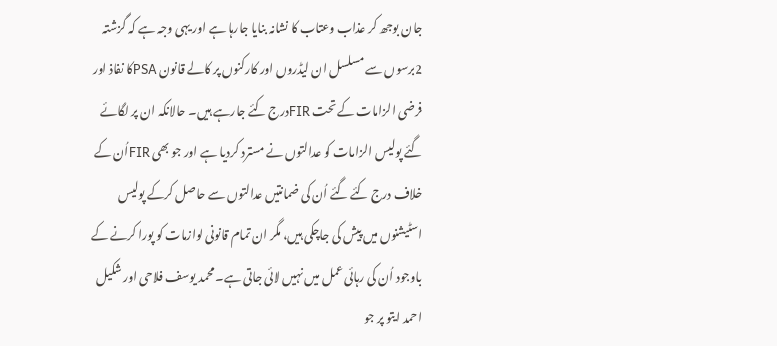جان بوجھ کر عذاب وعتاب کا نشانہ بنایا جارہا ہے اور یہی وجہ ہے کہ گزشتہ 2برسوں سے مسلسل ان لیڈروں اور کارکنوں پر کالے قانون PSAکا نفاذ اور فرضی الزامات کے تحت FIRدرج کئے جارہے ہیں۔ حالانکہ ان پر لگائے گئے پولیس الزامات کو عدالتوں نے مسترد کردیا ہے اور جو بھی FIRاُن کے خلاف درج کئے گئے اُن کی ضمانتیں عدالتوں سے حاصل کرکے پولیس اسٹیشنوں میں پیش کی جاچکی ہیں، مگر ان تمام قانونی لوازمات کو پورا کرنے کے باوجود اُن کی رہائی عمل میں نہیں لائی جاتی ہے۔ محمد یوسف فلاحی اور شکیل احمد ایتو پر جو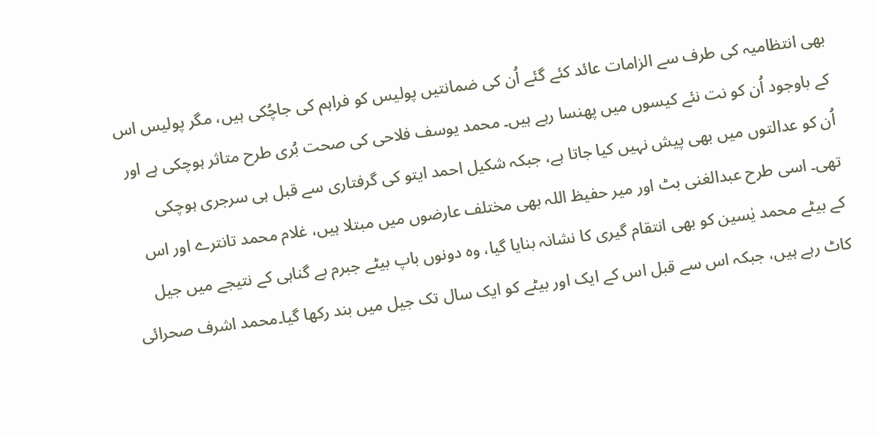بھی انتظامیہ کی طرف سے الزامات عائد کئے گئے اُن کی ضمانتیں پولیس کو فراہم کی جاچُکی ہیں، مگر پولیس اس کے باوجود اُن کو نت نئے کیسوں میں پھنسا رہے ہیں۔ محمد یوسف فلاحی کی صحت بُری طرح متاثر ہوچکی ہے اور اُن کو عدالتوں میں بھی پیش نہیں کیا جاتا ہے، جبکہ شکیل احمد ایتو کی گرفتاری سے قبل ہی سرجری ہوچکی تھی۔ اسی طرح عبدالغنی بٹ اور میر حفیظ اللہ بھی مختلف عارضوں میں مبتلا ہیں، غلام محمد تانترے اور اس کے بیٹے محمد یٰسین کو بھی انتقام گیری کا نشانہ بنایا گیا، وہ دونوں باپ بیٹے جبرم بے گناہی کے نتیجے میں جیل کاٹ رہے ہیں، جبکہ اس سے قبل اس کے ایک اور بیٹے کو ایک سال تک جیل میں بند رکھا گیا۔محمد اشرف صحرائی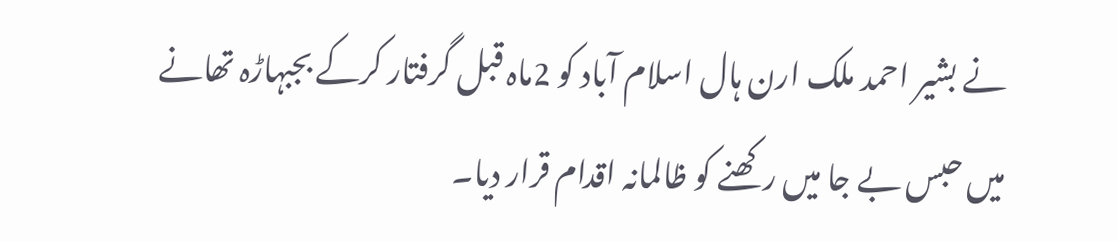نے بشیر احمد ملک ارن ہال اسلام آباد کو 2ماہ قبل گرفتار کرکے بجبہاڑہ تھانے میں حبس بے جا میں رکھنے کو ظالمانہ اقدام قرار دیا۔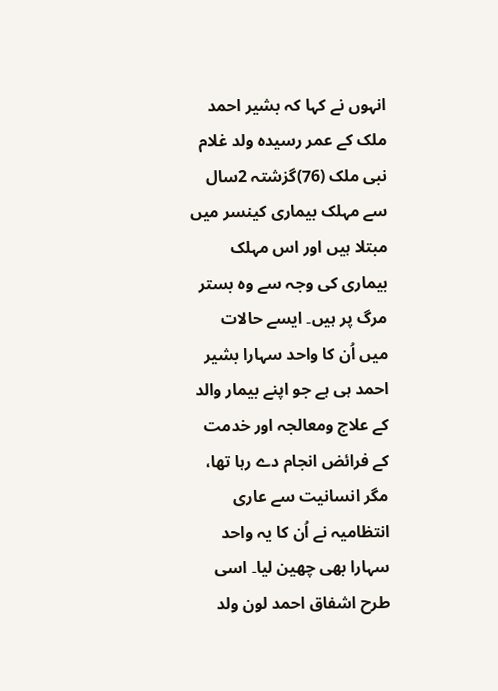انہوں نے کہا کہ بشیر احمد ملک کے عمر رسیدہ ولد غلام نبی ملک (76)گزشتہ 2سال سے مہلک بیماری کینسر میں مبتلا ہیں اور اس مہلک بیماری کی وجہ سے وہ بستر مرگ پر ہیں۔ ایسے حالات میں اُن کا واحد سہارا بشیر احمد ہی ہے جو اپنے بیمار والد کے علاج ومعالجہ اور خدمت کے فرائض انجام دے رہا تھا، مگر انسانیت سے عاری انتظامیہ نے اُن کا یہ واحد سہارا بھی چھین لیا۔ اسی طرح اشفاق احمد لون ولد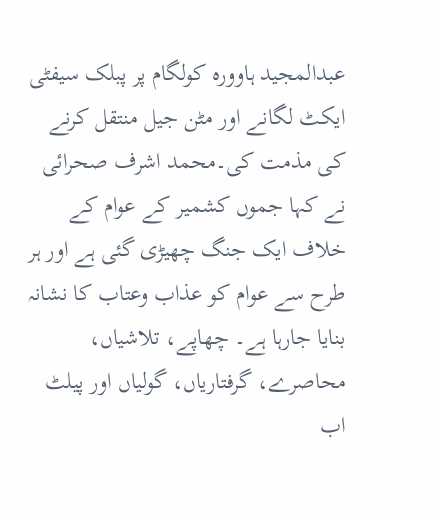عبدالمجید ہاوورہ کولگام پر پبلک سیفٹی ایکٹ لگانے اور مٹن جیل منتقل کرنے کی مذمت کی۔محمد اشرف صحرائی نے کہا جموں کشمیر کے عوام کے خلاف ایک جنگ چھیڑی گئی ہے اور ہر طرح سے عوام کو عذاب وعتاب کا نشانہ بنایا جارہا ہے۔ چھاپے، تلاشیاں، محاصرے، گرفتاریاں، گولیاں اور پیلٹ اب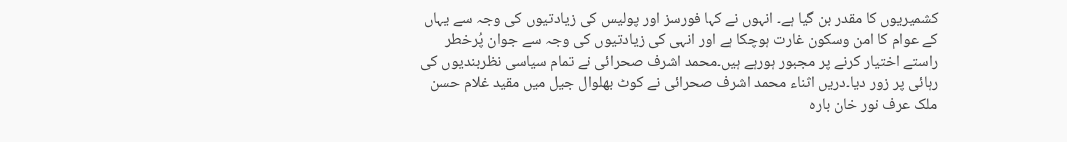کشمیریوں کا مقدر بن گیا ہے۔ انہوں نے کہا فورسز اور پولیس کی زیادتیوں کی وجہ سے یہاں کے عوام کا امن وسکون غارت ہوچکا ہے اور انہی کی زیادتیوں کی وجہ سے جوان پُرخطر راستے اختیار کرنے پر مجبور ہورہے ہیں۔محمد اشرف صحرائی نے تمام سیاسی نظربندیوں کی رہائی پر زور دیا۔دریں اثناء محمد اشرف صحرائی نے کوٹ بھلوال جیل میں مقید غلام حسن ملک عرف نور خان بارہ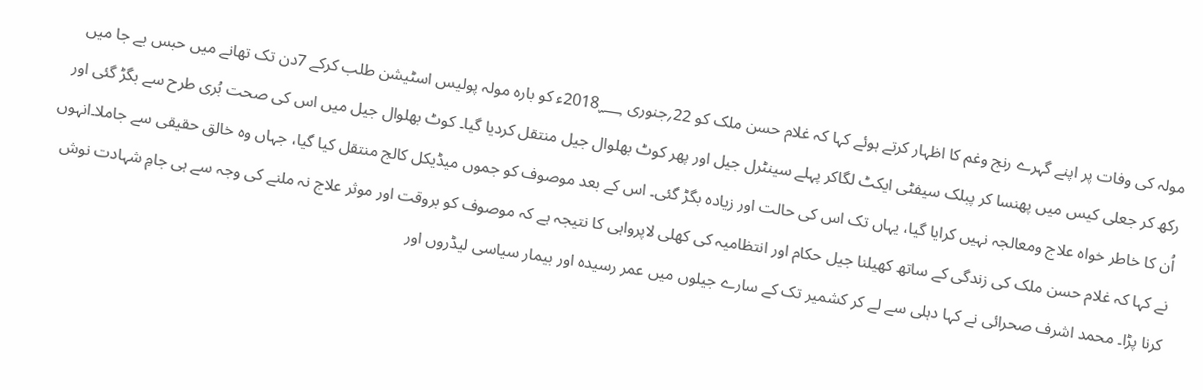مولہ کی وفات پر اپنے گہرے رنج وغم کا اظہار کرتے ہوئے کہا کہ غلام حسن ملک کو 22؍جنوری 2018؁ء کو بارہ مولہ پولیس اسٹیشن طلب کرکے 7دن تک تھانے میں حبس بے جا میں رکھ کر جعلی کیس میں پھنسا کر پبلک سیفٹی ایکٹ لگاکر پہلے سینٹرل جیل اور پھر کوٹ بھلوال جیل منتقل کردیا گیا۔ کوٹ بھلوال جیل میں اس کی صحت بُری طرح سے بگڑ گئی اور اُن کا خاطر خواہ علاج ومعالجہ نہیں کرایا گیا، یہاں تک اس کی حالت اور زیادہ بگڑ گئی۔ اس کے بعد موصوف کو جموں میڈیکل کالج منتقل کیا گیا، جہاں وہ خالق حقیقی سے جاملا۔انہوں نے کہا کہ غلام حسن ملک کی زندگی کے ساتھ کھیلنا جیل حکام اور انتظامیہ کی کھلی لاپرواہی کا نتیجہ ہے کہ موصوف کو بروقت اور موثر علاج نہ ملنے کی وجہ سے ہی جامِ شہادت نوش کرنا پڑا۔ محمد اشرف صحرائی نے کہا دہلی سے لے کر کشمیر تک کے سارے جیلوں میں عمر رسیدہ اور بیمار سیاسی لیڈروں اور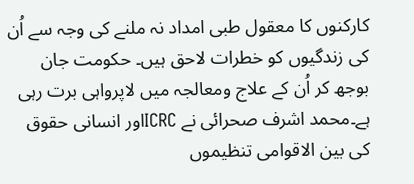کارکنوں کا معقول طبی امداد نہ ملنے کی وجہ سے اُن کی زندگیوں کو خطرات لاحق ہیں۔ حکومت جان بوجھ کر اُن کے علاج ومعالجہ میں لاپرواہی برت رہی ہے۔محمد اشرف صحرائی نے ICRCاور انسانی حقوق کی بین الاقوامی تنظیموں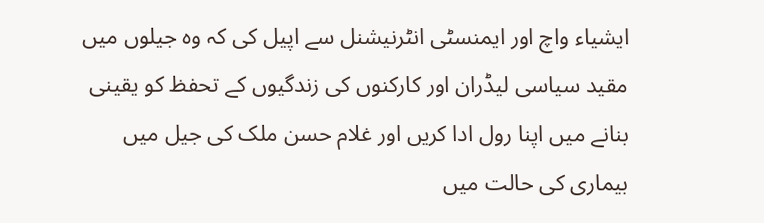ایشیاء واچ اور ایمنسٹی انٹرنیشنل سے اپیل کی کہ وہ جیلوں میں مقید سیاسی لیڈران اور کارکنوں کی زندگیوں کے تحفظ کو یقینی بنانے میں اپنا رول ادا کریں اور غلام حسن ملک کی جیل میں بیماری کی حالت میں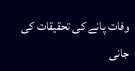وفات پانے کی تحقیقات کی جانی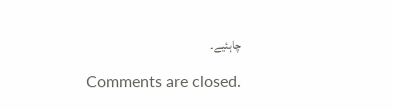چاہئیے۔

Comments are closed.